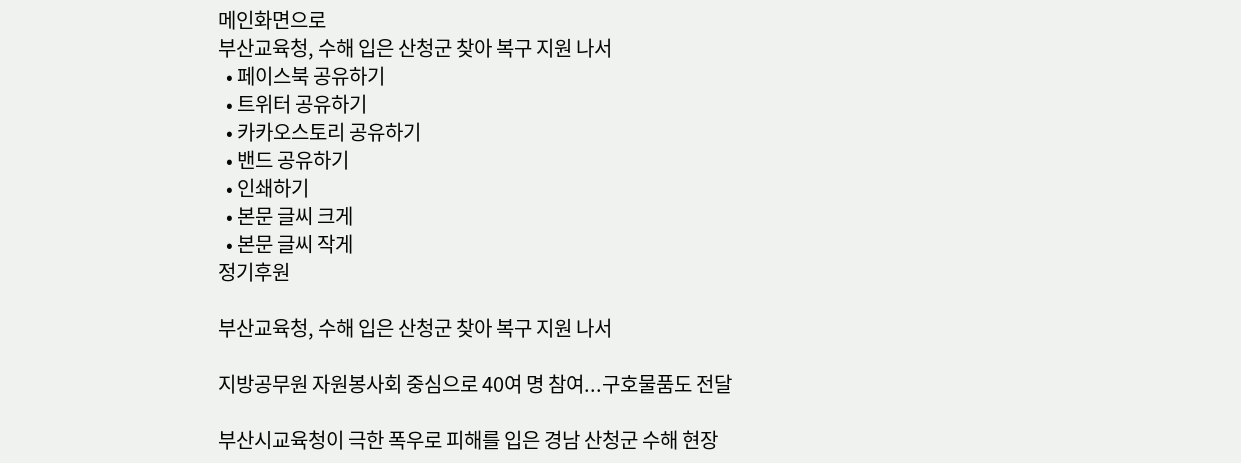메인화면으로
부산교육청, 수해 입은 산청군 찾아 복구 지원 나서
  • 페이스북 공유하기
  • 트위터 공유하기
  • 카카오스토리 공유하기
  • 밴드 공유하기
  • 인쇄하기
  • 본문 글씨 크게
  • 본문 글씨 작게
정기후원

부산교육청, 수해 입은 산청군 찾아 복구 지원 나서

지방공무원 자원봉사회 중심으로 40여 명 참여...구호물품도 전달

부산시교육청이 극한 폭우로 피해를 입은 경남 산청군 수해 현장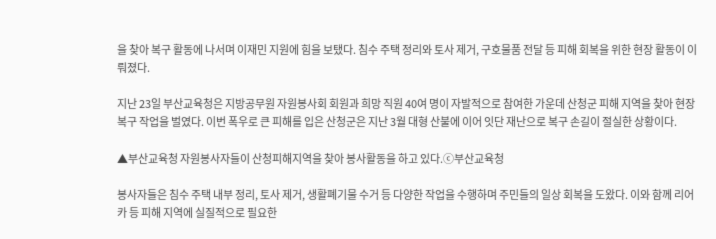을 찾아 복구 활동에 나서며 이재민 지원에 힘을 보탰다. 침수 주택 정리와 토사 제거, 구호물품 전달 등 피해 회복을 위한 현장 활동이 이뤄졌다.

지난 23일 부산교육청은 지방공무원 자원봉사회 회원과 희망 직원 40여 명이 자발적으로 참여한 가운데 산청군 피해 지역을 찾아 현장 복구 작업을 벌였다. 이번 폭우로 큰 피해를 입은 산청군은 지난 3월 대형 산불에 이어 잇단 재난으로 복구 손길이 절실한 상황이다.

▲부산교육청 자원봉사자들이 산청피해지역을 찾아 봉사활동을 하고 있다.ⓒ부산교육청

봉사자들은 침수 주택 내부 정리, 토사 제거, 생활폐기물 수거 등 다양한 작업을 수행하며 주민들의 일상 회복을 도왔다. 이와 함께 리어카 등 피해 지역에 실질적으로 필요한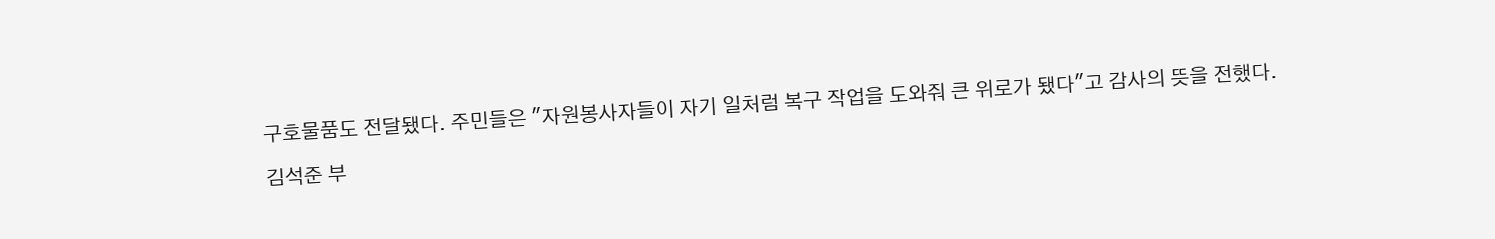구호물품도 전달됐다. 주민들은 "자원봉사자들이 자기 일처럼 복구 작업을 도와줘 큰 위로가 됐다"고 감사의 뜻을 전했다.

김석준 부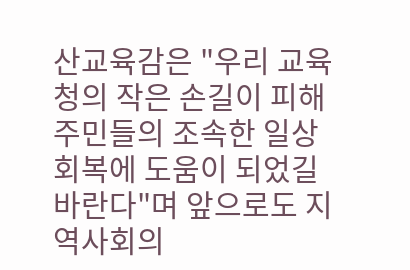산교육감은 "우리 교육청의 작은 손길이 피해 주민들의 조속한 일상 회복에 도움이 되었길 바란다"며 앞으로도 지역사회의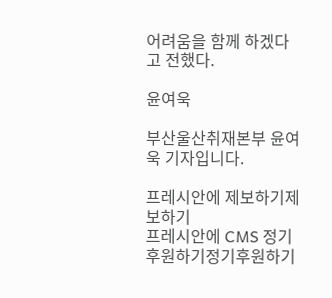어려움을 함께 하겠다고 전했다.

윤여욱

부산울산취재본부 윤여욱 기자입니다.

프레시안에 제보하기제보하기
프레시안에 CMS 정기후원하기정기후원하기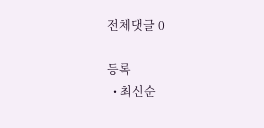전체댓글 0

등록
  • 최신순